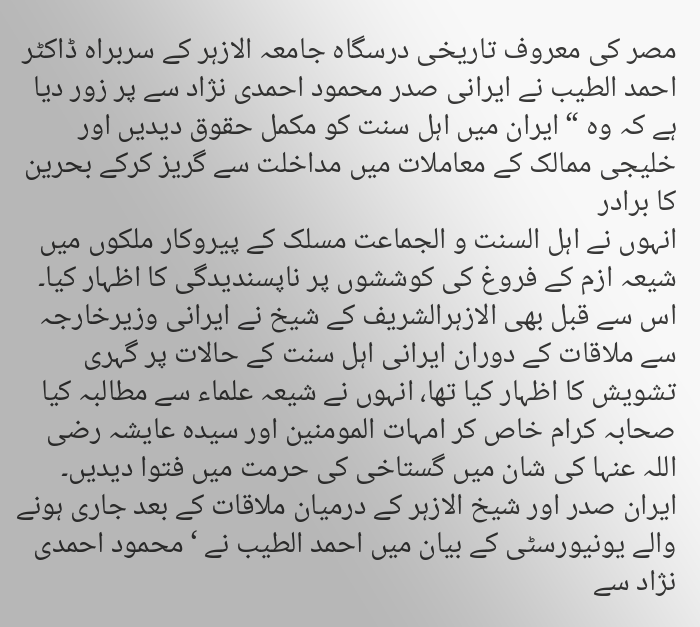مصر کی معروف تاریخی درسگاہ جامعہ الازہر کے سربراہ ڈاکٹر احمد الطیب نے ایرانی صدر محمود احمدی نژاد سے پر زور دیا ہے کہ وہ “ایران میں اہل سنت کو مکمل حقوق دیدیں اور خلیجی ممالک کے معاملات میں مداخلت سے گریز کرکے بحرین کا برادر
انہوں نے اہل السنت و الجماعت مسلک کے پیروکار ملکوں میں شیعہ ازم کے فروغ کی کوششوں پر ناپسندیدگی کا اظہار کیا۔
اس سے قبل بھی الازہرالشریف کے شیخ نے ایرانی وزیرخارجہ سے ملاقات کے دوران ایرانی اہل سنت کے حالات پر گہری تشویش کا اظہار کیا تھا، انہوں نے شیعہ علماء سے مطالبہ کیا صحابہ کرام خاص کر امہات المومنین اور سیدہ عایشہ رضی اللہ عنہا کی شان میں گستاخی کی حرمت میں فتوا دیدیں۔
ایران صدر اور شیخ الازہر کے درمیان ملاقات کے بعد جاری ہونے والے یونیورسٹی کے بیان میں احمد الطیب نے ‘محمود احمدی نژاد سے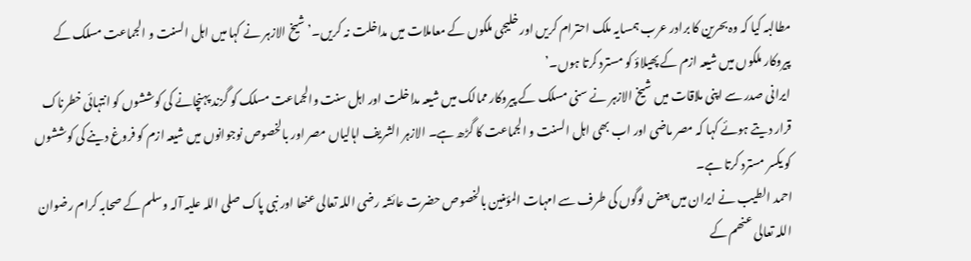مطالبہ کیا کہ وہ بحرین کا برادر عرب ہمسایہ ملک احترام کریں اور خلیجی ملکوں کے معاملات میں مداخلت نہ کریں۔’ شیخ الازہر نے کہا میں اہل السنت و الجماعت مسلک کے پیروکار ملکوں میں شیعہ ازم کے پھیلاؤ کو مسترد کرتا ہوں۔’
ایرانی صدر سے اپنی ملاقات میں شیخ الازہر نے سنی مسلک کے پیروکار ممالک میں شیعہ مداخلت اور اہل سنت والجماعت مسلک کو گزند پہنچانے کی کوششوں کو انتہائی خطرناک قرار دیتے ہوئے کہا کہ مصر ماضی اور اب بھی اہل السنت و الجماعت کا گڑھ ہے۔ الازہر الشریف اہالیاں مصر اور بالخصوص نوجوانوں میں شیعہ ازم کو فروغ دینے کی کوششوں کو یکسر مسترد کرتا ہے۔
احمد الطیب نے ایران میں بعض لوگوں کی طرف سے امہات المؤمنین بالخصوص حضرت عائشہ رضی اللہ تعالی عنھا اور نبی پاک صلی اللہ علیہ آلہ وسلم کے صحابہ کرام رضوان اللہ تعالی عنھم کے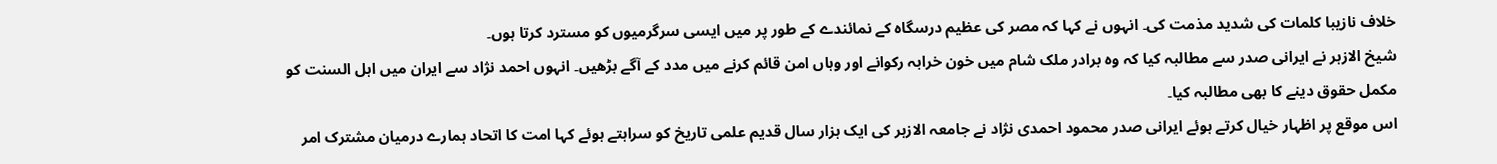خلاف نازیبا کلمات کی شدید مذمت کی۔ انہوں نے کہا کہ مصر کی عظیم درسگاہ کے نمائندے کے طور پر میں ایسی سرگرمیوں کو مسترد کرتا ہوں۔
شیخ الازہر نے ایرانی صدر سے مطالبہ کیا کہ وہ برادر ملک شام میں خون خرابہ رکوانے اور وہاں امن قائم کرنے میں مدد کے آگے بڑھیں۔ انہوں احمد نژاد سے ایران میں اہل السنت کو مکمل حقوق دینے کا بھی مطالبہ کیا۔
اس موقع پر اظہار خیال کرتے ہوئے ایرانی صدر محمود احمدی نژاد نے جامعہ الازہر کی ایک ہزار سال قدیم علمی تاریخ کو سراہتے ہوئے کہا امت کا اتحاد ہمارے درمیان مشترک امر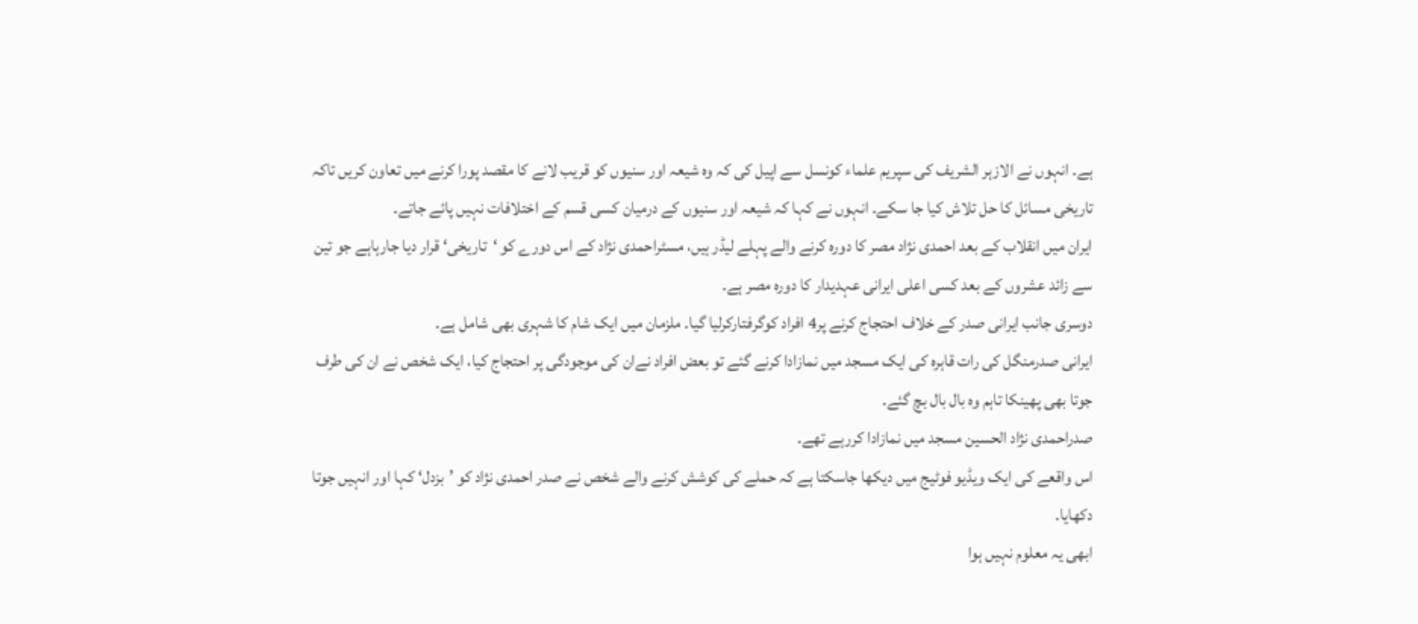ہے۔ انہوں نے الازہر الشریف کی سپریم علماء کونسل سے اپیل کی کہ وہ شیعہ اور سنیوں کو قریب لانے کا مقصد پورا کرنے میں تعاون کریں تاکہ تاریخی مسائل کا حل تلاش کیا جا سکے۔ انہوں نے کہا کہ شیعہ اور سنیوں کے درمیان کسی قسم کے اختلافات نہیں پائے جاتے۔
ایران میں انقلاب کے بعد احمدی نژاد مصر کا دورہ کرنے والے پہلے لیڈر ہیں، مسٹراحمدی نژاد کے اس دورے کو ‘تاریخی‘ قرار دیا جارہاہے جو تین سے زائد عشروں کے بعد کسی اعلی ایرانی عہدیدار کا دورہ مصر ہے۔
دوسری جانب ایرانی صدر کے خلاف احتجاج کرنے پر4 افراد کوگرفتارکرلیا گیا۔ ملزمان میں ایک شام کا شہری بھی شامل ہے۔
ایرانی صدرمنگل کی رات قاہرہ کی ایک مسجد میں نمازادا کرنے گئے تو بعض افراد نےان کی موجودگی پر احتجاج کیا، ایک شخص نے ان کی طرف جوتا بھی پھینکا تاہم وہ بال بال بچ گئے۔
صدراحمدی نژاد الحسین مسجد میں نمازادا کررہے تھے۔
اس واقعے کی ایک ویڈیو فوٹیج میں دیکھا جاسکتا ہے کہ حملے کی کوشش کرنے والے شخص نے صدر احمدی نژاد کو ’بزدل‘ کہا اور انہیں جوتا دکھایا۔
ابھی یہ معلوم نہیں ہوا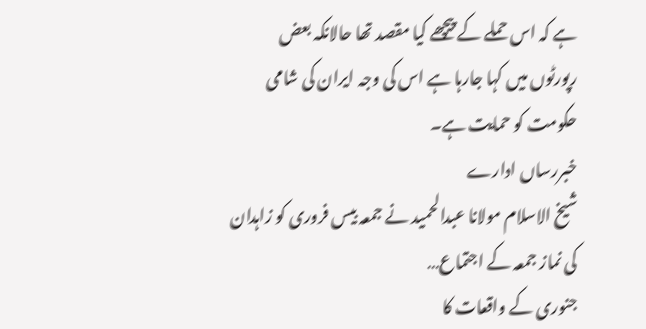ہے کہ اس حملے کے پیچھے کیا مقصد تھا حالانکہ بعض رپورٹوں میں کہا جارہا ہے اس کی وجہ ایران کی شامی حکومت کو حمایت ہے۔
خبررساں ادارے
شیخ الاسلام مولانا عبدالحمید نے جمعہ بیس فروری کو زاہدان کی نماز جمعہ کے اجتماع…
جنوری کے واقعات کا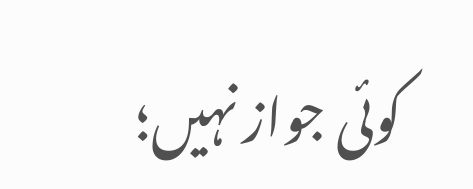کوئی جواز نہیں؛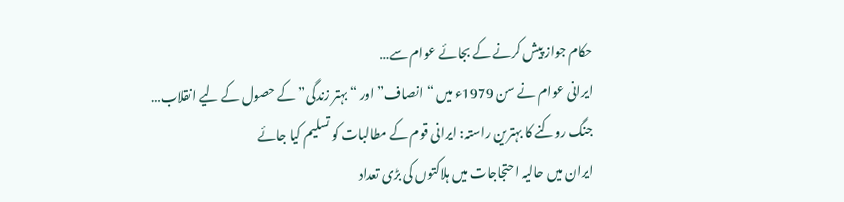حکام جواز پیش کرنے کے بجائے عوام سے…
ایرانی عوام نے سن 1979ء میں “انصاف” اور “بہتر زندگی” کے حصول کے لیے انقلاب…
جنگ روکنے کا بہترین راستہ: ایرانی قوم کے مطالبات کو تسلیم کیا جائے
ایران میں حالیہ احتجاجات میں ہلاکتوں کی بڑی تعداد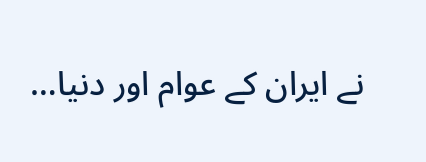نے ایران کے عوام اور دنیا…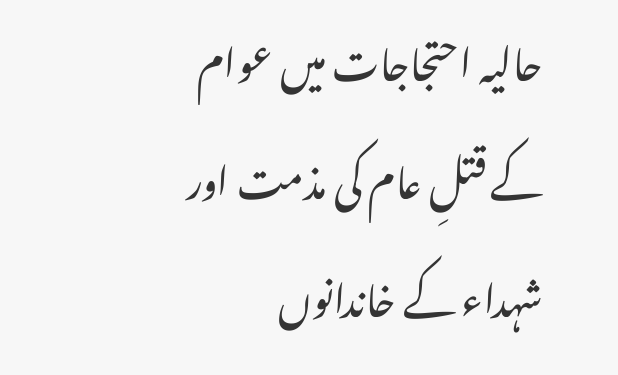حالیہ احتجاجات میں عوام کے قتلِ عام کی مذمت اور شہداء کے خاندانوں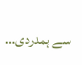سے ہمدردی…